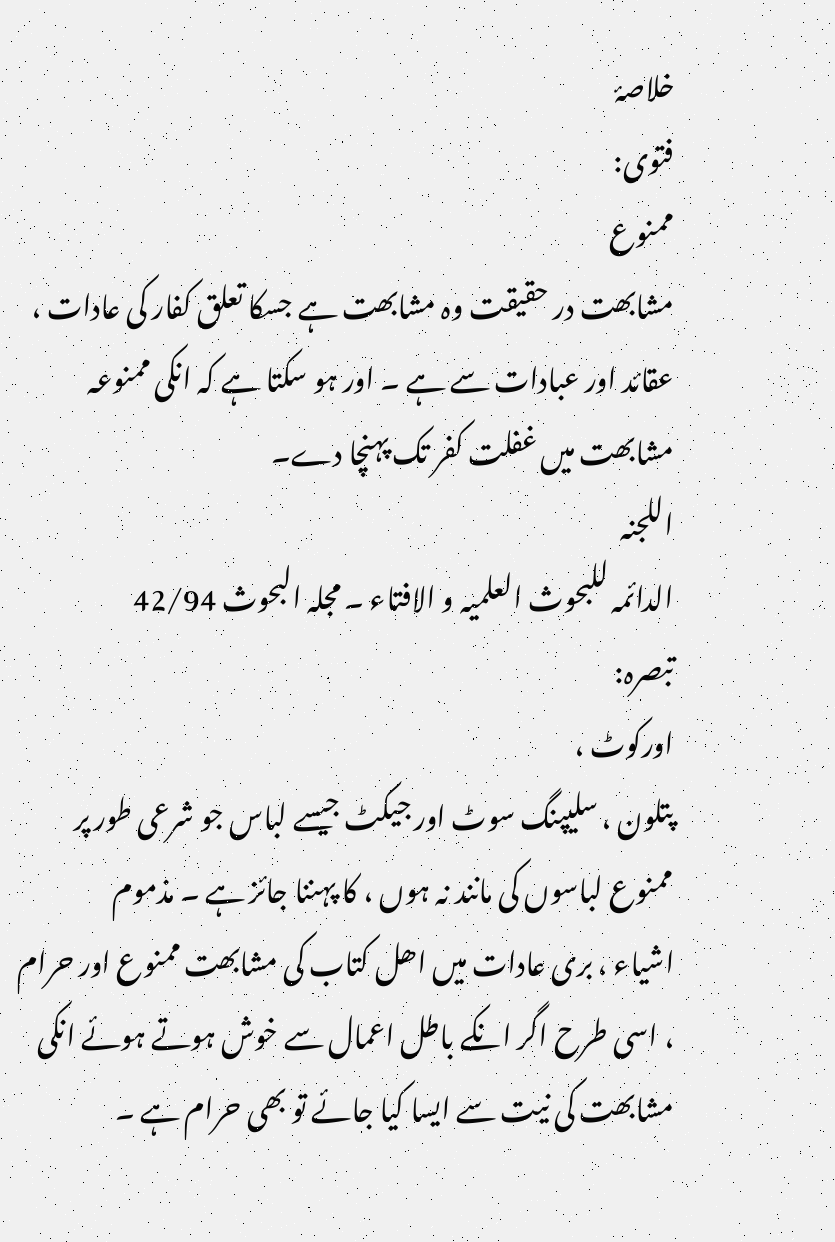خلاصۂ
فتوی:
ممنوع
مشابھت در حقيقت وہ مشابھت ہے جسکا تعلق کفار کی عادات ،
عقائد اور عبادات سے ہے ۔ اور ہو سکتا ہے کہ انکی ممنوعہ
مشابھت ميں غفلت کفر تک پہنچا دے۔
اللجنہ
الدائمہ للبحوث العلميہ و الافتاء ۔ مجلہ البحوث 42/94
تبصرہ:
اورکوٹ ،
پتلون ، سليپنگ سوٹ اور جيکٹ جيسے لباس جو شرعی طور پر
ممنوع لباسوں کی مانند نہ ہوں ، کا پہننا جائز ہے ۔ مذموم
اشياء ، بری عادات ميں اھل کتاب کی مشابھت ممنوع اور حرام
، اسی طرح اگر انکے باطل اعمال سے خوش ہوتے ہوئے انکی
مشابھت کی نيت سے ايسا کيا جائے تو بھی حرام ہے ۔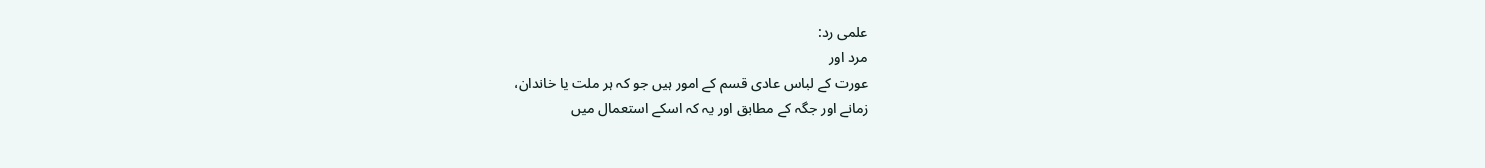علمی رد:
مرد اور
عورت کے لباس عادی قسم کے امور ہيں جو کہ ہر ملت يا خاندان،
زمانے اور جگہ کے مطابق اور يہ کہ اسکے استعمال ميں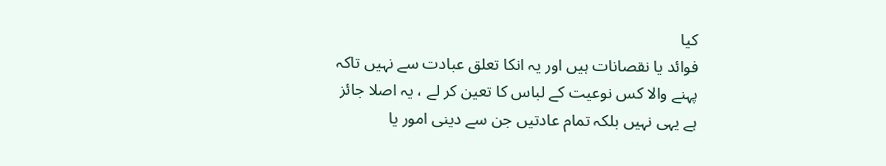کيا
فوائد يا نقصانات ہيں اور يہ انکا تعلق عبادت سے نہيں تاکہ
پہنے والا کس نوعيت کے لباس کا تعين کر لے ، يہ اصلا جائز
ہے يہی نہيں بلکہ تمام عادتيں جن سے دينی امور يا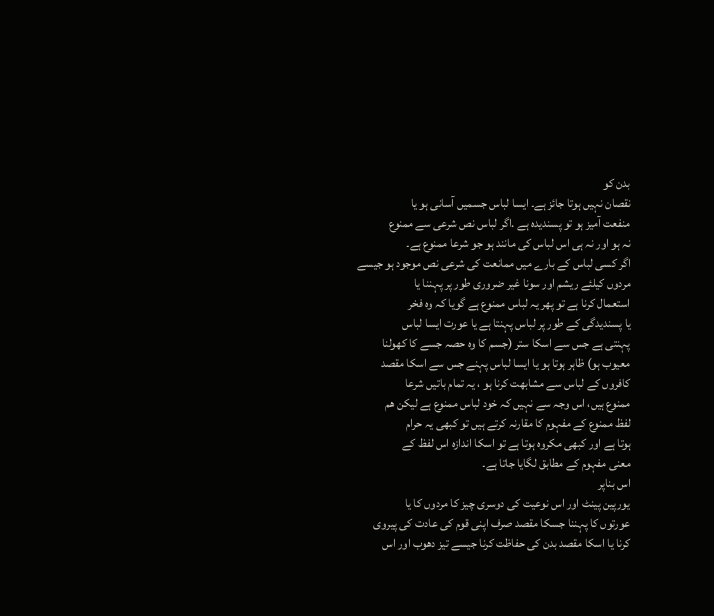بدن کو
نقصان نہيں ہوتا جائز ہے۔ ايسا لباس جسميں آسانی ہو يا
منفعت آميز ہو تو پسنديدہ ہے .اگر لباس نص شرعی سے ممنوع
نہ ہو اور نہ ہی اس لباس کی مانند ہو جو شرعا ممنوع ہے۔
اگر کسی لباس کے بارے ميں ممانعت کی شرعی نص موجود ہو جيسے
مردوں کيلئے ريشم اور سونا غير ضروری طور پر پہننا يا
استعمال کرنا ہے تو پھر يہ لباس ممنوع ہے گويا کہ وہ فخر
يا پسنديدگی کے طور پر لباس پہنتا ہے يا عورت ايسا لباس
پہنتی ہے جس سے اسکا ستر (جسم کا وہ حصہ جسے کا کھولنا
معيوب ہو) ظاہر ہوتا ہو يا ايسا لباس پہنے جس سے اسکا مقصد
کافروں کے لباس سے مشابھت کرنا ہو ، يہ تمام باتيں شرعا
ممنوع ہيں، اس وجہ سے نہيں کہ خود لباس ممنوع ہے ليکن ھم
لفظ ممنوع کے مفہوم کا مقارنہ کرتے ہيں تو کبھی يہ حرام
ہوتا ہے اور کبھی مکروہ ہوتا ہے تو اسکا اندازہ اس لفظ کے
معنی مفہوم کے مطابق لگايا جاتا ہے۔
اس بناپر
يورپين پينٹ اور اس نوعيت کی دوسری چيز کا مردوں کا يا
عورتوں کا پہننا جسکا مقصد صرف اپنی قوم کی عادت کی پيروی
کرنا يا اسکا مقصد بدن کی حفاظت کرنا جيسے تيز دھوب اور اس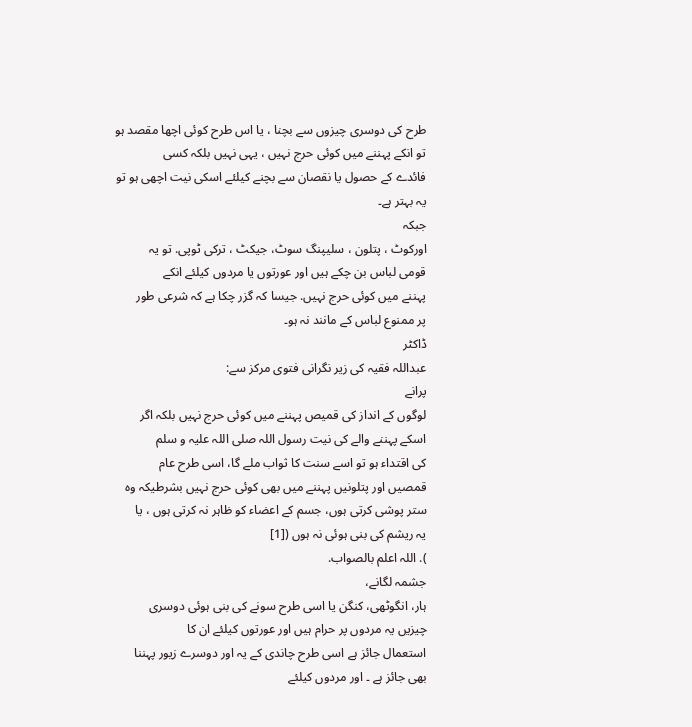طرح کی دوسری چيزوں سے بچنا ، يا اس طرح کوئی اچھا مقصد ہو
تو انکے پہننے ميں کوئی حرج نہيں ، يہی نہيں بلکہ کسی
فائدے کے حصول يا نقصان سے بچنے کيلئے اسکی نيت اچھی ہو تو
يہ بہتر ہے۔
جبکہ
اورکوٹ ، پتلون ، سليپنگ سوٹ، جيکٹ ، ترکی ٹوپی. تو يہ
قومی لباس بن چکے ہيں اور عورتوں يا مردوں کيلئے انکے
پہننے ميں کوئی حرج نہيں. جيسا کہ گزر چکا ہے کہ شرعی طور
پر ممنوع لباس کے مانند نہ ہو۔
ڈاکٹر
عبداللہ فقيہ کی زير نگرانی فتوی مرکز سے:
پرانے
لوگوں کے انداز کی قميص پہننے ميں کوئی حرج نہيں بلکہ اگر
اسکے پہننے والے کی نيت رسول اللہ صلی اللہ عليہ و سلم
کی اقتداء ہو تو اسے سنت کا ثواب ملے گا، اسی طرح عام
قمصيں اور پتلونيں پہننے ميں بھی کوئی حرج نہيں بشرطيکہ وہ
ستر پوشى کرتی ہوں، جسم کے اعضاء کو ظاہر نہ کرتی ہوں ، يا
يہ ريشم کی بنی ہوئی نہ ہوں ([1]
). اللہ اعلم بالصواب.
جشمہ لگانے،
ہار، انگوٹھی، کنگن يا اسی طرح سونے کی بنی ہوئی دوسری
چيزيں يہ مردوں پر حرام ہيں اور عورتوں کيلئے ان کا
استعمال جائز ہے اسی طرح چاندی کے يہ اور دوسرے زيور پہننا
بھی جائز ہے ۔ اور مردوں کيلئے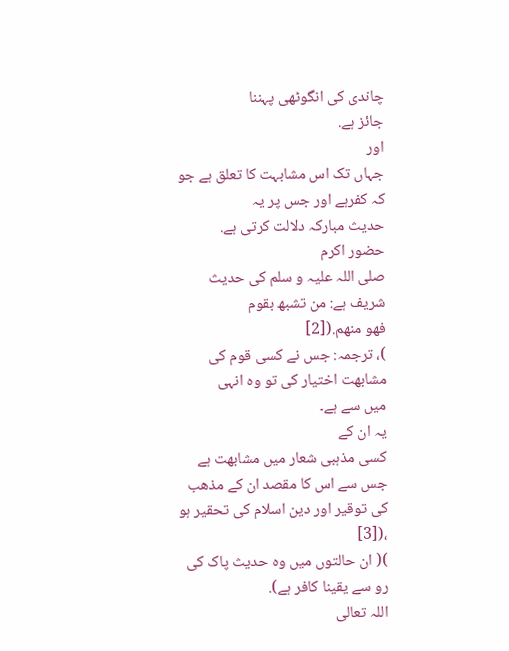چاندی کی انگوٹھی پہننا
جائز ہے.
اور
جہاں تک اس مشابہت كا تعلق ہے جو كہ كفرہے اور جس پر يہ
حديث مباركہ دلالت كرتى ہے.
حضور اکرم
صلی اللہ عليہ و سلم کی حديث شريف ہے: من تشبھ بقوم
فھو منھم.([2]
)، ترجمہ: جس نے کسی قوم کی مشابھت اختيار کی تو وہ انہی
ميں سے ہے۔
يہ ان کے
کسی مذہبی شعار ميں مشابھت ہے جس سے اس کا مقصد ان کے مذھب
کی توقير اور دين اسلام کی تحقير ہو ،([3]
)( ان حالتوں ميں وہ حديث پاک کی رو سے يقينا کافر ہے).
اللہ تعالی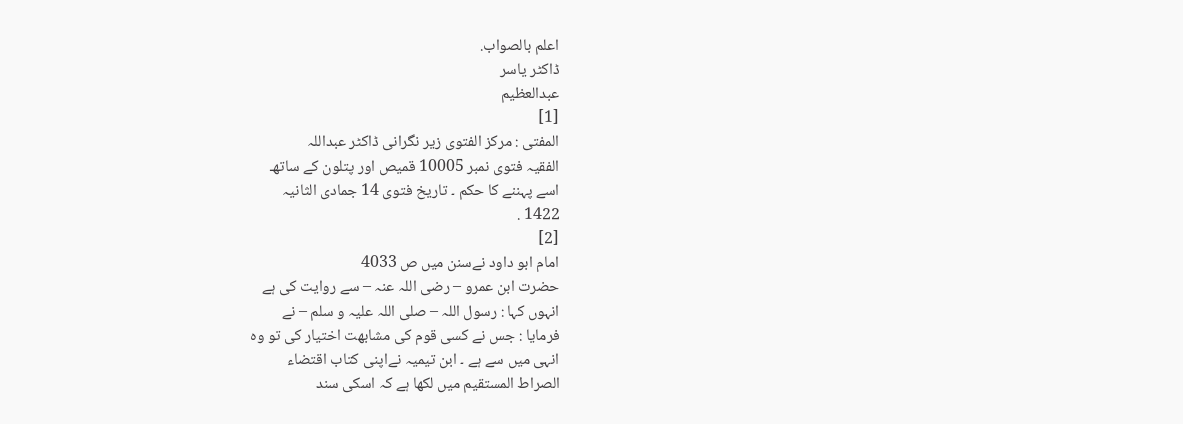اعلم بالصواب.
ڈاکٹر ياسر
عبدالعظيم
[1]
المفتی : مرکز الفتوی زير نگرانی ڈاکٹر عبداللہ
الفقيہ فتوی نمبر 10005 قميص اور پتلون کے ساتھـ
اسے پہننے کا حکم ۔ تاريخ فتوی 14 جمادی الثانيہ
1422 .
[2]
امام ابو داود نےسنن ميں ص 4033
حضرت ابن عمرو – رضی اللہ عنہ – سے روايت کی ہے
انہوں کہا : رسول اللہ – صلی اللہ عليہ و سلم – نے
فرمايا : جس نے کسی قوم کی مشابھت اختيار کی تو وہ
انہی ميں سے ہے ۔ ابن تيميہ نےاپنى كتاب اقتضاء
الصراط المستقيم ميں لکھا ہے کہ اسکی سند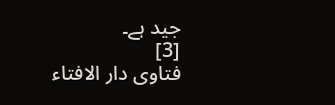جيد ہے۔
[3]
فتاوی دار الافتاء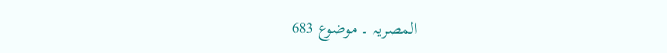المصريہ ۔ موضوع 683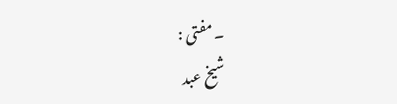۔ مفتی :
شيخ عبد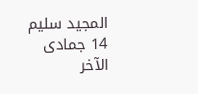المجيد سليم 14 جمادی الآخر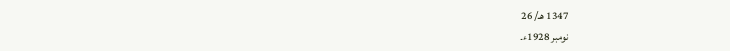1347 ھـ/ 26
نومبر 1928ء۔